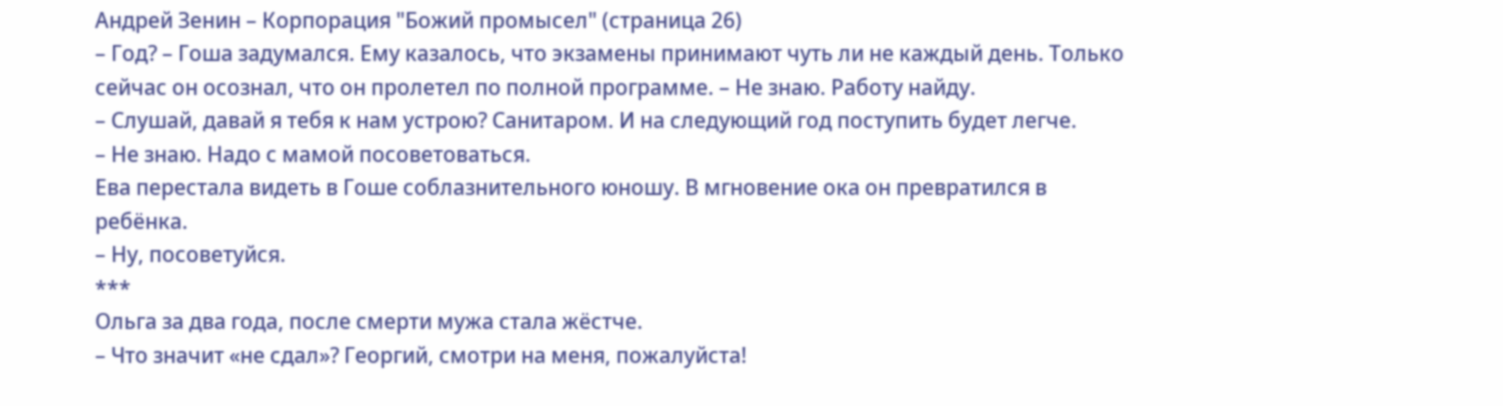Андрей Зенин – Корпорация "Божий промысел" (страница 26)
– Год? – Гоша задумался. Ему казалось, что экзамены принимают чуть ли не каждый день. Только сейчас он осознал, что он пролетел по полной программе. – Не знаю. Работу найду.
– Слушай, давай я тебя к нам устрою? Санитаром. И на следующий год поступить будет легче.
– Не знаю. Надо с мамой посоветоваться.
Ева перестала видеть в Гоше соблазнительного юношу. В мгновение ока он превратился в ребёнка.
– Ну, посоветуйся.
***
Ольга за два года, после смерти мужа стала жёстче.
– Что значит «не сдал»? Георгий, смотри на меня, пожалуйста!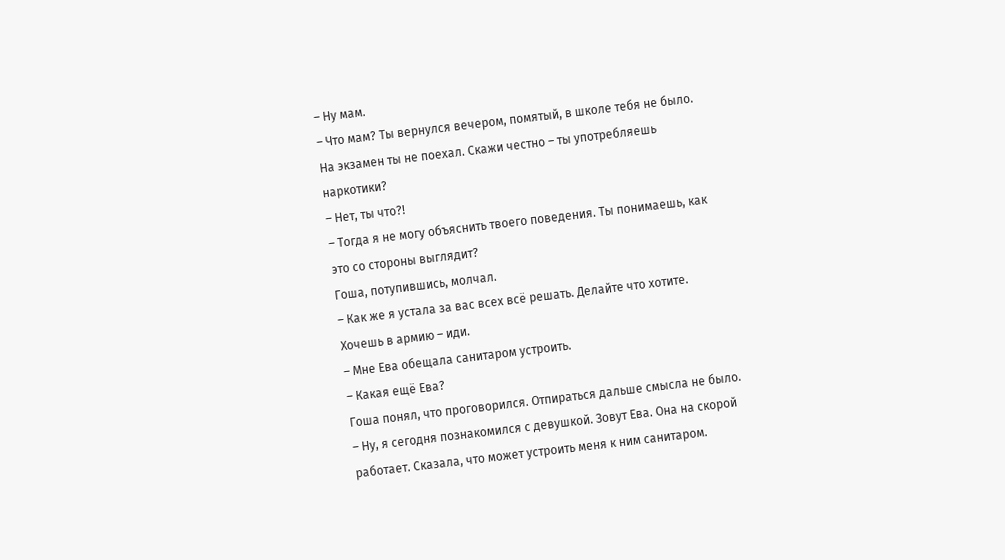– Ну мам.
– Что мам? Ты вернулся вечером, помятый, в школе тебя не было. На экзамен ты не поехал. Скажи честно – ты употребляешь наркотики?
– Нет, ты что?!
– Тогда я не могу объяснить твоего поведения. Ты понимаешь, как это со стороны выглядит?
Гоша, потупившись, молчал.
– Как же я устала за вас всех всё решать. Делайте что хотите. Хочешь в армию – иди.
– Мне Ева обещала санитаром устроить.
– Какая ещё Ева?
Гоша понял, что проговорился. Отпираться дальше смысла не было.
– Ну, я сегодня познакомился с девушкой. Зовут Ева. Она на скорой работает. Сказала, что может устроить меня к ним санитаром.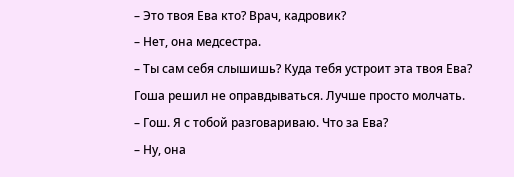– Это твоя Ева кто? Врач, кадровик?
– Нет, она медсестра.
– Ты сам себя слышишь? Куда тебя устроит эта твоя Ева?
Гоша решил не оправдываться. Лучше просто молчать.
– Гош. Я с тобой разговариваю. Что за Ева?
– Ну, она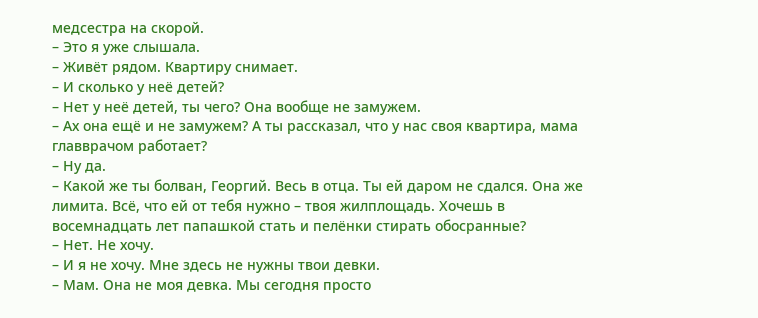медсестра на скорой.
– Это я уже слышала.
– Живёт рядом. Квартиру снимает.
– И сколько у неё детей?
– Нет у неё детей, ты чего? Она вообще не замужем.
– Ах она ещё и не замужем? А ты рассказал, что у нас своя квартира, мама главврачом работает?
– Ну да.
– Какой же ты болван, Георгий. Весь в отца. Ты ей даром не сдался. Она же лимита. Всё, что ей от тебя нужно – твоя жилплощадь. Хочешь в восемнадцать лет папашкой стать и пелёнки стирать обосранные?
– Нет. Не хочу.
– И я не хочу. Мне здесь не нужны твои девки.
– Мам. Она не моя девка. Мы сегодня просто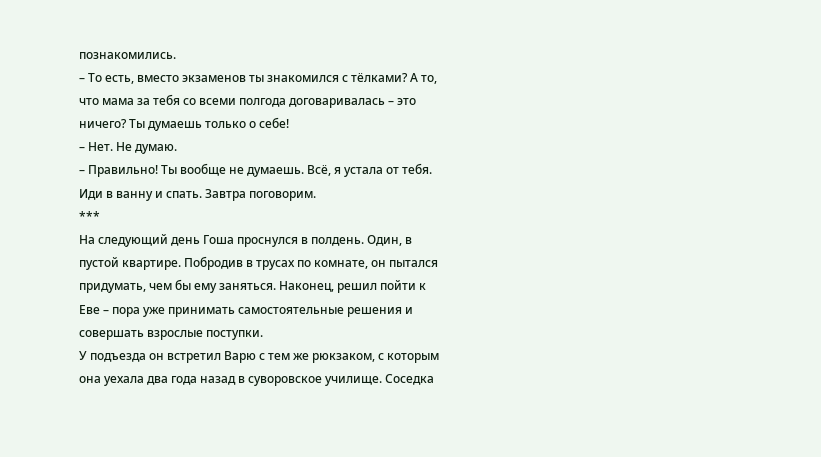познакомились.
– То есть, вместо экзаменов ты знакомился с тёлками? А то, что мама за тебя со всеми полгода договаривалась – это ничего? Ты думаешь только о себе!
– Нет. Не думаю.
– Правильно! Ты вообще не думаешь. Всё, я устала от тебя. Иди в ванну и спать. Завтра поговорим.
***
На следующий день Гоша проснулся в полдень. Один, в пустой квартире. Побродив в трусах по комнате, он пытался придумать, чем бы ему заняться. Наконец, решил пойти к Еве – пора уже принимать самостоятельные решения и совершать взрослые поступки.
У подъезда он встретил Варю с тем же рюкзаком, с которым она уехала два года назад в суворовское училище. Соседка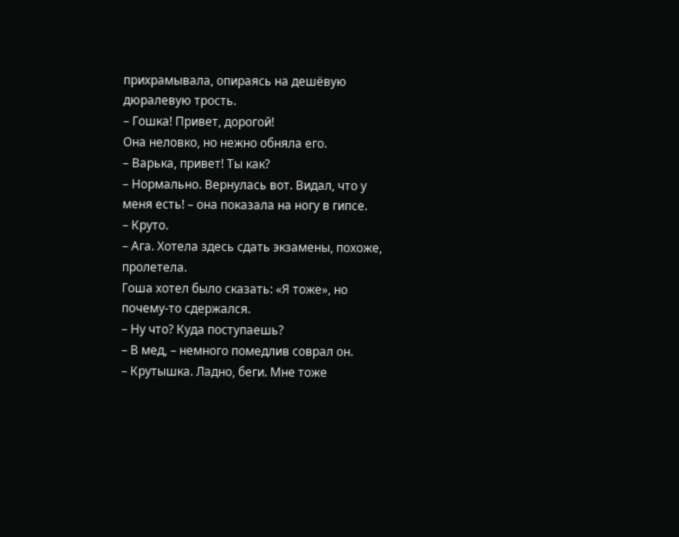прихрамывала, опираясь на дешёвую дюралевую трость.
– Гошка! Привет, дорогой!
Она неловко, но нежно обняла его.
– Варька, привет! Ты как?
– Нормально. Вернулась вот. Видал, что у меня есть! – она показала на ногу в гипсе.
– Круто.
– Ага. Хотела здесь сдать экзамены, похоже, пролетела.
Гоша хотел было сказать: «Я тоже», но почему-то сдержался.
– Ну что? Куда поступаешь?
– В мед, – немного помедлив соврал он.
– Крутышка. Ладно, беги. Мне тоже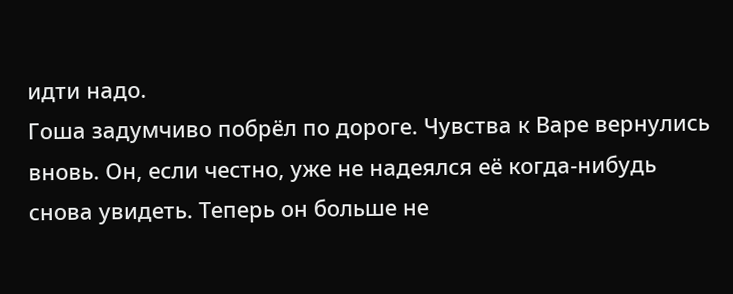идти надо.
Гоша задумчиво побрёл по дороге. Чувства к Варе вернулись вновь. Он, если честно, уже не надеялся её когда-нибудь снова увидеть. Теперь он больше не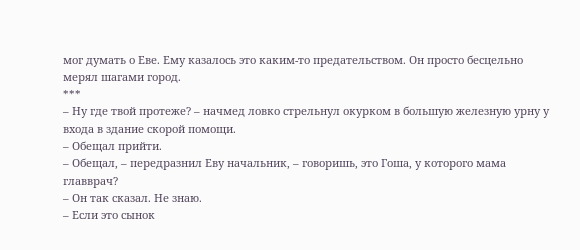мог думать о Еве. Ему казалось это каким-то предательством. Он просто бесцельно мерял шагами город.
***
– Ну где твой протеже? – начмед ловко стрельнул окурком в большую железную урну у входа в здание скорой помощи.
– Обещал прийти.
– Обещал, – передразнил Еву начальник, – говоришь, это Гоша, у которого мама главврач?
– Он так сказал. Не знаю.
– Если это сынок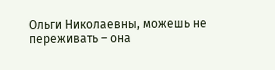Ольги Николаевны, можешь не переживать – она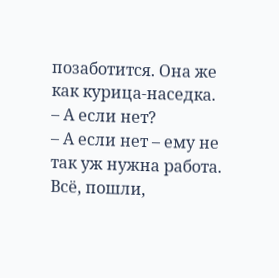позаботится. Она же как курица-наседка.
– А если нет?
– А если нет – ему не так уж нужна работа. Всё, пошли,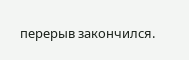перерыв закончился.